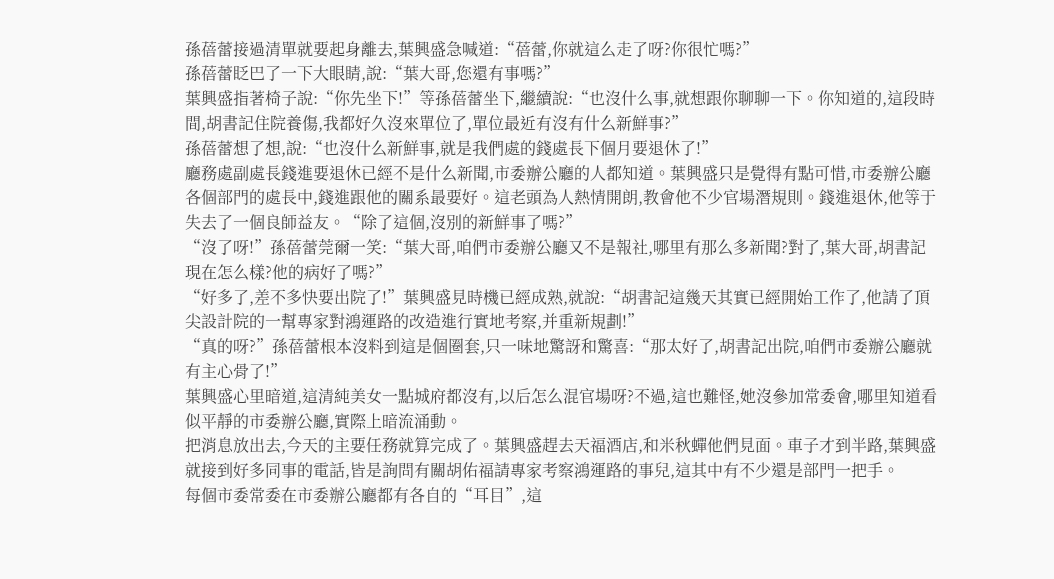孫蓓蕾接過清單就要起身離去,葉興盛急喊道:“蓓蕾,你就這么走了呀?你很忙嗎?”
孫蓓蕾眨巴了一下大眼睛,說:“葉大哥,您還有事嗎?”
葉興盛指著椅子說:“你先坐下!”等孫蓓蕾坐下,繼續說:“也沒什么事,就想跟你聊聊一下。你知道的,這段時間,胡書記住院養傷,我都好久沒來單位了,單位最近有沒有什么新鮮事?”
孫蓓蕾想了想,說:“也沒什么新鮮事,就是我們處的錢處長下個月要退休了!”
廳務處副處長錢進要退休已經不是什么新聞,市委辦公廳的人都知道。葉興盛只是覺得有點可惜,市委辦公廳各個部門的處長中,錢進跟他的關系最要好。這老頭為人熱情開朗,教會他不少官場潛規則。錢進退休,他等于失去了一個良師益友。“除了這個,沒別的新鮮事了嗎?”
“沒了呀!”孫蓓蕾莞爾一笑:“葉大哥,咱們市委辦公廳又不是報社,哪里有那么多新聞?對了,葉大哥,胡書記現在怎么樣?他的病好了嗎?”
“好多了,差不多快要出院了!”葉興盛見時機已經成熟,就說:“胡書記這幾天其實已經開始工作了,他請了頂尖設計院的一幫專家對鴻運路的改造進行實地考察,并重新規劃!”
“真的呀?”孫蓓蕾根本沒料到這是個圈套,只一味地驚訝和驚喜:“那太好了,胡書記出院,咱們市委辦公廳就有主心骨了!”
葉興盛心里暗道,這清純美女一點城府都沒有,以后怎么混官場呀?不過,這也難怪,她沒參加常委會,哪里知道看似平靜的市委辦公廳,實際上暗流涌動。
把消息放出去,今天的主要任務就算完成了。葉興盛趕去天福酒店,和米秋蟬他們見面。車子才到半路,葉興盛就接到好多同事的電話,皆是詢問有關胡佑福請專家考察鴻運路的事兒,這其中有不少還是部門一把手。
每個市委常委在市委辦公廳都有各自的“耳目”,這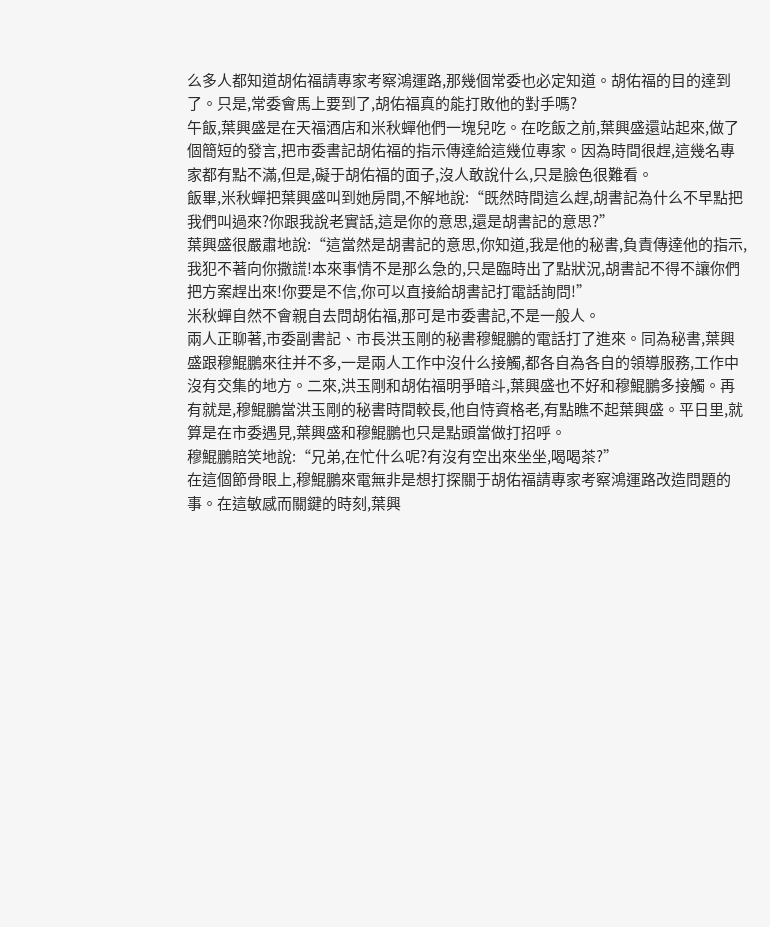么多人都知道胡佑福請專家考察鴻運路,那幾個常委也必定知道。胡佑福的目的達到了。只是,常委會馬上要到了,胡佑福真的能打敗他的對手嗎?
午飯,葉興盛是在天福酒店和米秋蟬他們一塊兒吃。在吃飯之前,葉興盛還站起來,做了個簡短的發言,把市委書記胡佑福的指示傳達給這幾位專家。因為時間很趕,這幾名專家都有點不滿,但是,礙于胡佑福的面子,沒人敢說什么,只是臉色很難看。
飯畢,米秋蟬把葉興盛叫到她房間,不解地說:“既然時間這么趕,胡書記為什么不早點把我們叫過來?你跟我說老實話,這是你的意思,還是胡書記的意思?”
葉興盛很嚴肅地說:“這當然是胡書記的意思,你知道,我是他的秘書,負責傳達他的指示,我犯不著向你撒謊!本來事情不是那么急的,只是臨時出了點狀況,胡書記不得不讓你們把方案趕出來!你要是不信,你可以直接給胡書記打電話詢問!”
米秋蟬自然不會親自去問胡佑福,那可是市委書記,不是一般人。
兩人正聊著,市委副書記、市長洪玉剛的秘書穆鯤鵬的電話打了進來。同為秘書,葉興盛跟穆鯤鵬來往并不多,一是兩人工作中沒什么接觸,都各自為各自的領導服務,工作中沒有交集的地方。二來,洪玉剛和胡佑福明爭暗斗,葉興盛也不好和穆鯤鵬多接觸。再有就是,穆鯤鵬當洪玉剛的秘書時間較長,他自恃資格老,有點瞧不起葉興盛。平日里,就算是在市委遇見,葉興盛和穆鯤鵬也只是點頭當做打招呼。
穆鯤鵬賠笑地說:“兄弟,在忙什么呢?有沒有空出來坐坐,喝喝茶?”
在這個節骨眼上,穆鯤鵬來電無非是想打探關于胡佑福請專家考察鴻運路改造問題的事。在這敏感而關鍵的時刻,葉興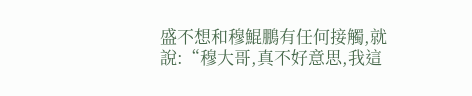盛不想和穆鯤鵬有任何接觸,就說:“穆大哥,真不好意思,我這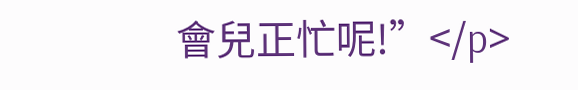會兒正忙呢!”</p>